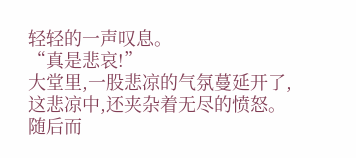轻轻的一声叹息。
“真是悲哀!”
大堂里,一股悲凉的气氛蔓延开了,这悲凉中,还夹杂着无尽的愤怒。
随后而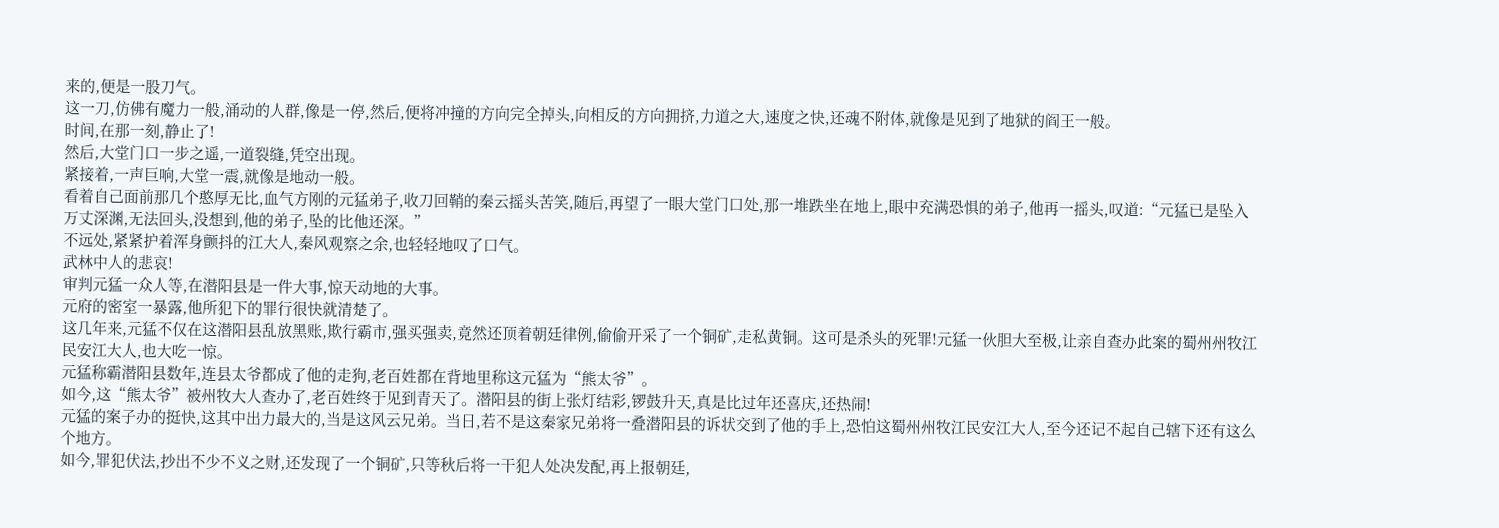来的,便是一股刀气。
这一刀,仿佛有魔力一般,涌动的人群,像是一停,然后,便将冲撞的方向完全掉头,向相反的方向拥挤,力道之大,速度之快,还魂不附体,就像是见到了地狱的阎王一般。
时间,在那一刻,静止了!
然后,大堂门口一步之遥,一道裂缝,凭空出现。
紧接着,一声巨响,大堂一震,就像是地动一般。
看着自己面前那几个憨厚无比,血气方刚的元猛弟子,收刀回鞘的秦云摇头苦笑,随后,再望了一眼大堂门口处,那一堆跌坐在地上,眼中充满恐惧的弟子,他再一摇头,叹道:“元猛已是坠入万丈深渊,无法回头,没想到,他的弟子,坠的比他还深。”
不远处,紧紧护着浑身颤抖的江大人,秦风观察之余,也轻轻地叹了口气。
武林中人的悲哀!
审判元猛一众人等,在潜阳县是一件大事,惊天动地的大事。
元府的密室一暴露,他所犯下的罪行很快就清楚了。
这几年来,元猛不仅在这潜阳县乱放黑账,欺行霸市,强买强卖,竟然还顶着朝廷律例,偷偷开采了一个铜矿,走私黄铜。这可是杀头的死罪!元猛一伙胆大至极,让亲自查办此案的蜀州州牧江民安江大人,也大吃一惊。
元猛称霸潜阳县数年,连县太爷都成了他的走狗,老百姓都在背地里称这元猛为“熊太爷”。
如今,这“熊太爷”被州牧大人查办了,老百姓终于见到青天了。潜阳县的街上张灯结彩,锣鼓升天,真是比过年还喜庆,还热闹!
元猛的案子办的挺快,这其中出力最大的,当是这风云兄弟。当日,若不是这秦家兄弟将一叠潜阳县的诉状交到了他的手上,恐怕这蜀州州牧江民安江大人,至今还记不起自己辖下还有这么个地方。
如今,罪犯伏法,抄出不少不义之财,还发现了一个铜矿,只等秋后将一干犯人处决发配,再上报朝廷,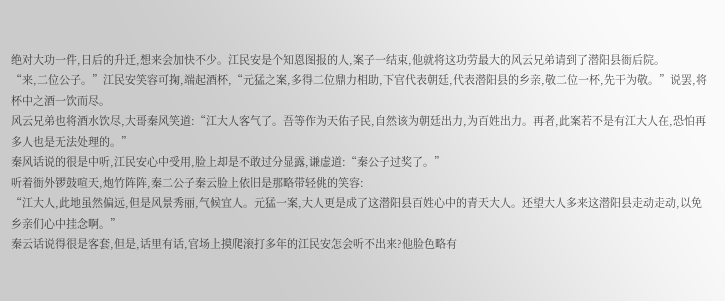绝对大功一件,日后的升迁,想来会加快不少。江民安是个知恩图报的人,案子一结束,他就将这功劳最大的风云兄弟请到了潜阳县衙后院。
“来,二位公子。”江民安笑容可掬,端起酒杯,“元猛之案,多得二位鼎力相助,下官代表朝廷,代表潜阳县的乡亲,敬二位一杯,先干为敬。”说罢,将杯中之酒一饮而尽。
风云兄弟也将酒水饮尽,大哥秦风笑道:“江大人客气了。吾等作为天佑子民,自然该为朝廷出力,为百姓出力。再者,此案若不是有江大人在,恐怕再多人也是无法处理的。”
秦风话说的很是中听,江民安心中受用,脸上却是不敢过分显露,谦虚道:“秦公子过奖了。”
听着衙外锣鼓喧天,炮竹阵阵,秦二公子秦云脸上依旧是那略带轻佻的笑容:
“江大人,此地虽然偏远,但是风景秀丽,气候宜人。元猛一案,大人更是成了这潜阳县百姓心中的青天大人。还望大人多来这潜阳县走动走动,以免乡亲们心中挂念啊。”
秦云话说得很是客套,但是,话里有话,官场上摸爬滚打多年的江民安怎会听不出来?他脸色略有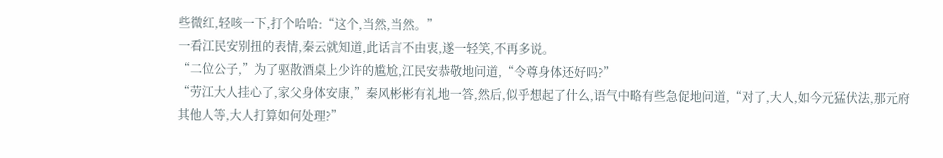些微红,轻咳一下,打个哈哈:“这个,当然,当然。”
一看江民安别扭的表情,秦云就知道,此话言不由衷,遂一轻笑,不再多说。
“二位公子,”为了驱散酒桌上少许的尴尬,江民安恭敬地问道,“令尊身体还好吗?”
“劳江大人挂心了,家父身体安康,”秦风彬彬有礼地一答,然后,似乎想起了什么,语气中略有些急促地问道,“对了,大人,如今元猛伏法,那元府其他人等,大人打算如何处理?”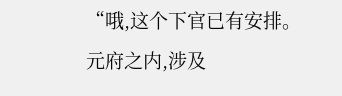“哦,这个下官已有安排。元府之内,涉及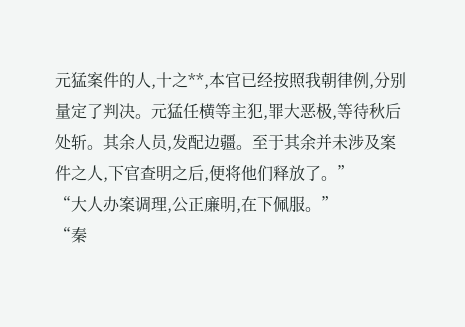元猛案件的人,十之**,本官已经按照我朝律例,分别量定了判决。元猛任横等主犯,罪大恶极,等待秋后处斩。其余人员,发配边疆。至于其余并未涉及案件之人,下官查明之后,便将他们释放了。”
“大人办案调理,公正廉明,在下佩服。”
“秦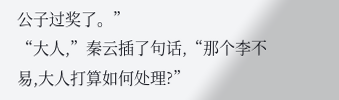公子过奖了。”
“大人,”秦云插了句话,“那个李不易,大人打算如何处理?”